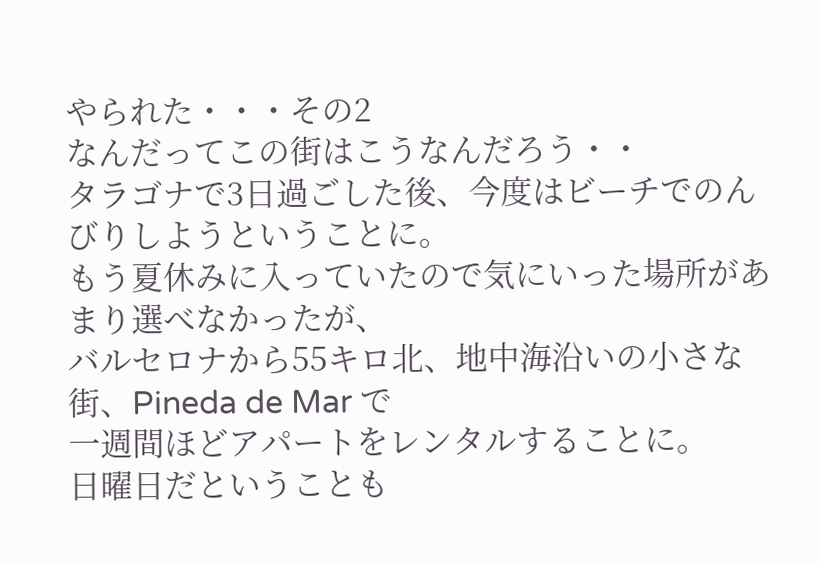やられた・・・その2
なんだってこの街はこうなんだろう・・
タラゴナで3日過ごした後、今度はビーチでのんびりしようということに。
もう夏休みに入っていたので気にいった場所があまり選べなかったが、
バルセロナから55キロ北、地中海沿いの小さな街、Pineda de Mar で
一週間ほどアパートをレンタルすることに。
日曜日だということも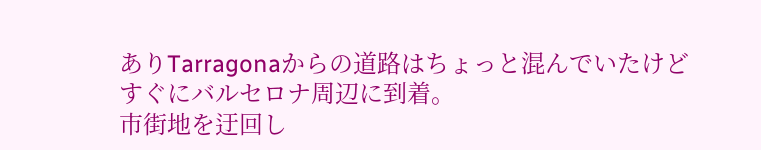ありTarragonaからの道路はちょっと混んでいたけど
すぐにバルセロナ周辺に到着。
市街地を迂回し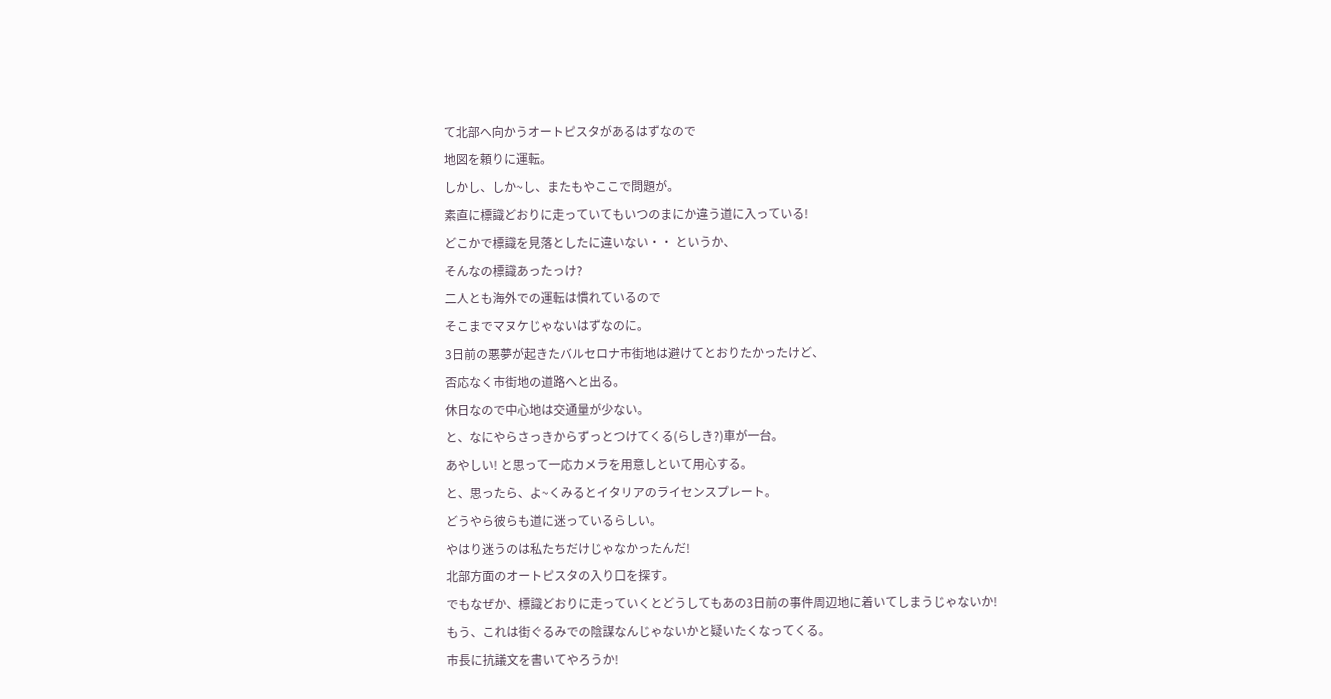て北部へ向かうオートピスタがあるはずなので
地図を頼りに運転。
しかし、しか~し、またもやここで問題が。
素直に標識どおりに走っていてもいつのまにか違う道に入っている!
どこかで標識を見落としたに違いない・・ というか、
そんなの標識あったっけ?
二人とも海外での運転は慣れているので
そこまでマヌケじゃないはずなのに。
3日前の悪夢が起きたバルセロナ市街地は避けてとおりたかったけど、
否応なく市街地の道路へと出る。
休日なので中心地は交通量が少ない。
と、なにやらさっきからずっとつけてくる(らしき?)車が一台。
あやしい! と思って一応カメラを用意しといて用心する。
と、思ったら、よ~くみるとイタリアのライセンスプレート。
どうやら彼らも道に迷っているらしい。
やはり迷うのは私たちだけじゃなかったんだ!
北部方面のオートピスタの入り口を探す。
でもなぜか、標識どおりに走っていくとどうしてもあの3日前の事件周辺地に着いてしまうじゃないか!
もう、これは街ぐるみでの陰謀なんじゃないかと疑いたくなってくる。
市長に抗議文を書いてやろうか!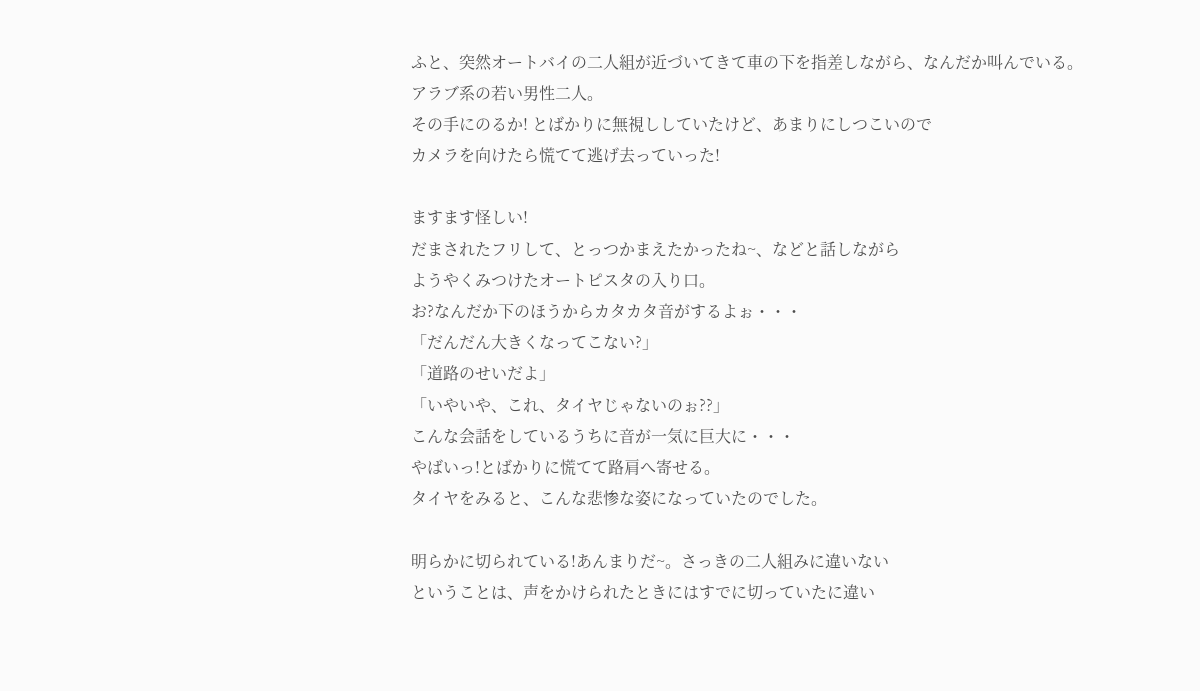ふと、突然オートバイの二人組が近づいてきて車の下を指差しながら、なんだか叫んでいる。
アラブ系の若い男性二人。
その手にのるか! とばかりに無視ししていたけど、あまりにしつこいので
カメラを向けたら慌てて逃げ去っていった!

ますます怪しい!
だまされたフリして、とっつかまえたかったね~、などと話しながら
ようやくみつけたオートピスタの入り口。
お?なんだか下のほうからカタカタ音がするよぉ・・・
「だんだん大きくなってこない?」
「道路のせいだよ」
「いやいや、これ、タイヤじゃないのぉ??」
こんな会話をしているうちに音が一気に巨大に・・・
やばいっ!とばかりに慌てて路肩へ寄せる。
タイヤをみると、こんな悲惨な姿になっていたのでした。

明らかに切られている!あんまりだ~。さっきの二人組みに違いない
ということは、声をかけられたときにはすでに切っていたに違い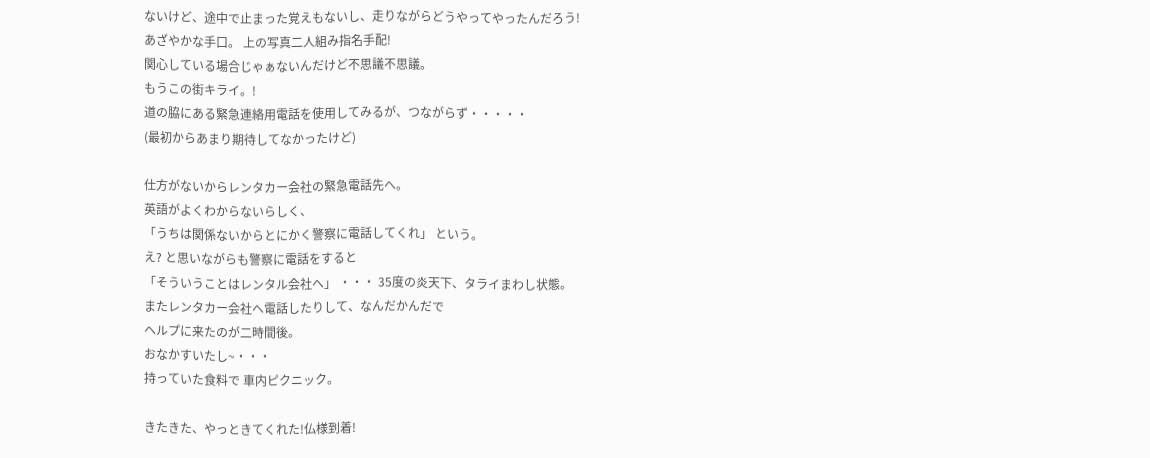ないけど、途中で止まった覚えもないし、走りながらどうやってやったんだろう!
あざやかな手口。 上の写真二人組み指名手配!
関心している場合じゃぁないんだけど不思議不思議。
もうこの街キライ。!
道の脇にある緊急連絡用電話を使用してみるが、つながらず・・・・・
(最初からあまり期待してなかったけど)

仕方がないからレンタカー会社の緊急電話先へ。
英語がよくわからないらしく、
「うちは関係ないからとにかく警察に電話してくれ」 という。
え? と思いながらも警察に電話をすると
「そういうことはレンタル会社へ」 ・・・ 35度の炎天下、タライまわし状態。
またレンタカー会社へ電話したりして、なんだかんだで
ヘルプに来たのが二時間後。
おなかすいたし~・・・
持っていた食料で 車内ピクニック。

きたきた、やっときてくれた!仏様到着!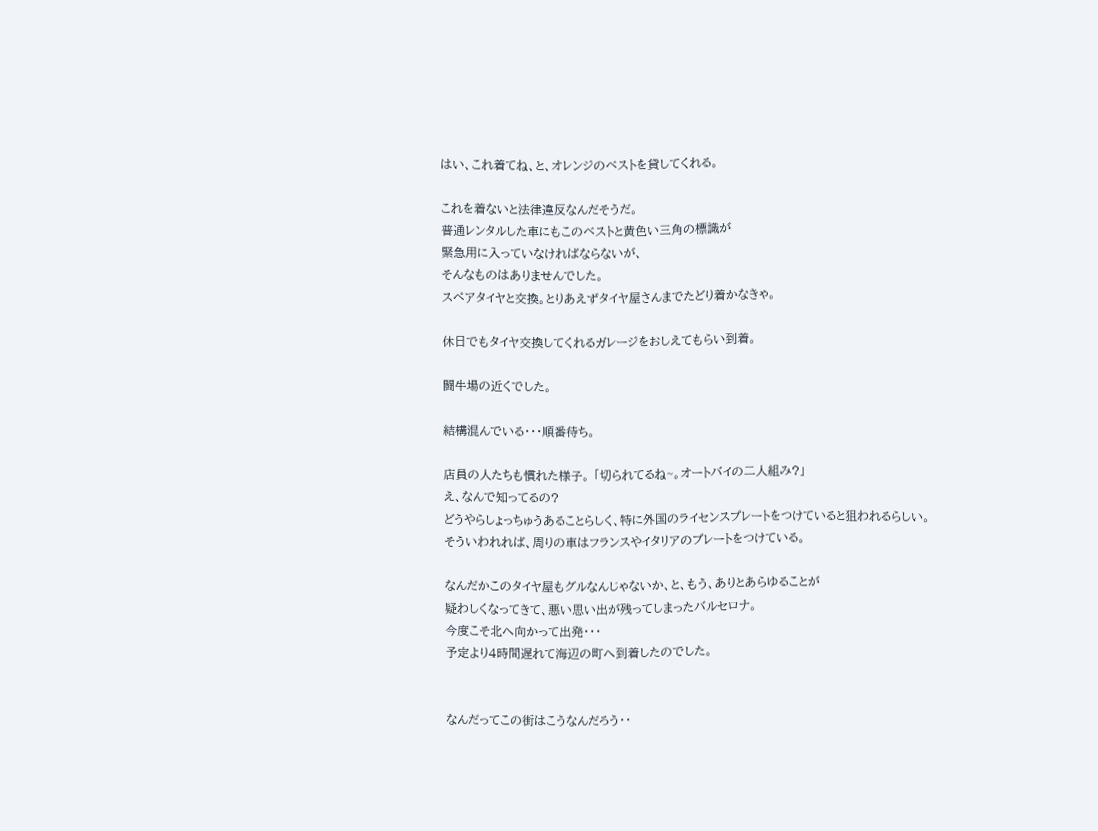はい、これ着てね、と、オレンジのベストを貸してくれる。

これを着ないと法律違反なんだそうだ。
普通レンタルした車にもこのベストと黄色い三角の標識が
緊急用に入っていなければならないが、
そんなものはありませんでした。
スペアタイヤと交換。とりあえずタイヤ屋さんまでたどり着かなきゃ。

休日でもタイヤ交換してくれるガレージをおしえてもらい到着。

闘牛場の近くでした。

結構混んでいる・・・順番待ち。

店員の人たちも慣れた様子。 「切られてるね~。オートバイの二人組み?」
え、なんで知ってるの?
どうやらしょっちゅうあることらしく、特に外国のライセンスプレートをつけていると狙われるらしい。
そういわれれば、周りの車はフランスやイタリアのプレートをつけている。

なんだかこのタイヤ屋もグルなんじゃないか、と、もう、ありとあらゆることが
疑わしくなってきて、悪い思い出が残ってしまったバルセロナ。
今度こそ北へ向かって出発・・・
予定より4時間遅れて海辺の町へ到着したのでした。


なんだってこの街はこうなんだろう・・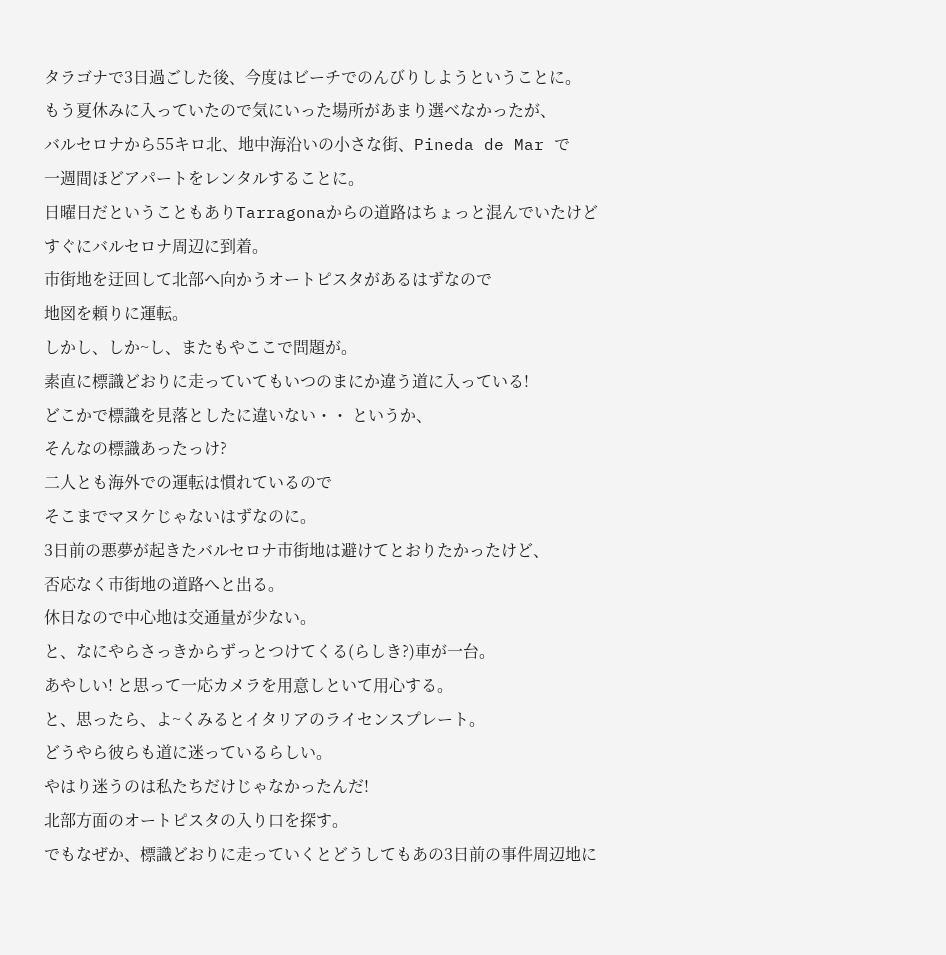タラゴナで3日過ごした後、今度はビーチでのんびりしようということに。
もう夏休みに入っていたので気にいった場所があまり選べなかったが、
バルセロナから55キロ北、地中海沿いの小さな街、Pineda de Mar で
一週間ほどアパートをレンタルすることに。
日曜日だということもありTarragonaからの道路はちょっと混んでいたけど
すぐにバルセロナ周辺に到着。
市街地を迂回して北部へ向かうオートピスタがあるはずなので
地図を頼りに運転。
しかし、しか~し、またもやここで問題が。
素直に標識どおりに走っていてもいつのまにか違う道に入っている!
どこかで標識を見落としたに違いない・・ というか、
そんなの標識あったっけ?
二人とも海外での運転は慣れているので
そこまでマヌケじゃないはずなのに。
3日前の悪夢が起きたバルセロナ市街地は避けてとおりたかったけど、
否応なく市街地の道路へと出る。
休日なので中心地は交通量が少ない。
と、なにやらさっきからずっとつけてくる(らしき?)車が一台。
あやしい! と思って一応カメラを用意しといて用心する。
と、思ったら、よ~くみるとイタリアのライセンスプレート。
どうやら彼らも道に迷っているらしい。
やはり迷うのは私たちだけじゃなかったんだ!
北部方面のオートピスタの入り口を探す。
でもなぜか、標識どおりに走っていくとどうしてもあの3日前の事件周辺地に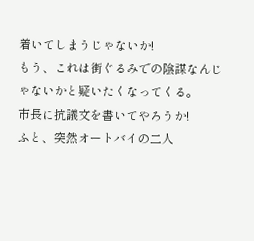着いてしまうじゃないか!
もう、これは街ぐるみでの陰謀なんじゃないかと疑いたくなってくる。
市長に抗議文を書いてやろうか!
ふと、突然オートバイの二人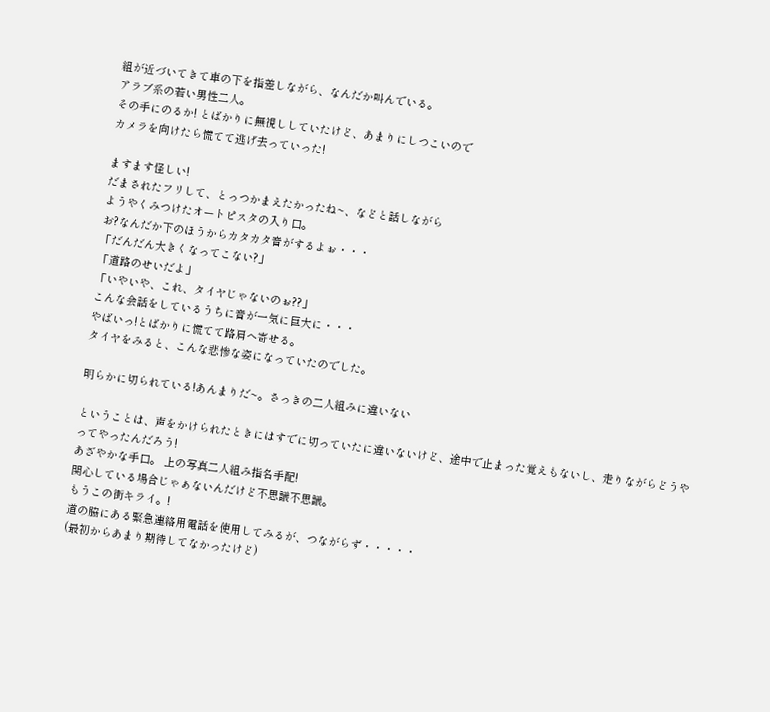組が近づいてきて車の下を指差しながら、なんだか叫んでいる。
アラブ系の若い男性二人。
その手にのるか! とばかりに無視ししていたけど、あまりにしつこいので
カメラを向けたら慌てて逃げ去っていった!

ますます怪しい!
だまされたフリして、とっつかまえたかったね~、などと話しながら
ようやくみつけたオートピスタの入り口。
お?なんだか下のほうからカタカタ音がするよぉ・・・
「だんだん大きくなってこない?」
「道路のせいだよ」
「いやいや、これ、タイヤじゃないのぉ??」
こんな会話をしているうちに音が一気に巨大に・・・
やばいっ!とばかりに慌てて路肩へ寄せる。
タイヤをみると、こんな悲惨な姿になっていたのでした。

明らかに切られている!あんまりだ~。さっきの二人組みに違いない

ということは、声をかけられたときにはすでに切っていたに違いないけど、途中で止まった覚えもないし、走りながらどうやってやったんだろう!
あざやかな手口。 上の写真二人組み指名手配!
関心している場合じゃぁないんだけど不思議不思議。
もうこの街キライ。!
道の脇にある緊急連絡用電話を使用してみるが、つながらず・・・・・
(最初からあまり期待してなかったけど)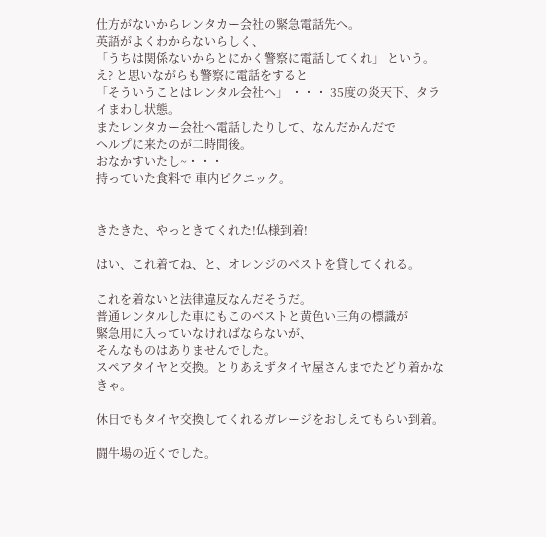仕方がないからレンタカー会社の緊急電話先へ。
英語がよくわからないらしく、
「うちは関係ないからとにかく警察に電話してくれ」 という。
え? と思いながらも警察に電話をすると
「そういうことはレンタル会社へ」 ・・・ 35度の炎天下、タライまわし状態。
またレンタカー会社へ電話したりして、なんだかんだで
ヘルプに来たのが二時間後。
おなかすいたし~・・・
持っていた食料で 車内ピクニック。


きたきた、やっときてくれた!仏様到着!

はい、これ着てね、と、オレンジのベストを貸してくれる。

これを着ないと法律違反なんだそうだ。
普通レンタルした車にもこのベストと黄色い三角の標識が
緊急用に入っていなければならないが、
そんなものはありませんでした。
スペアタイヤと交換。とりあえずタイヤ屋さんまでたどり着かなきゃ。

休日でもタイヤ交換してくれるガレージをおしえてもらい到着。

闘牛場の近くでした。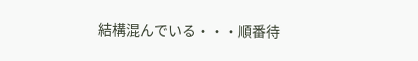結構混んでいる・・・順番待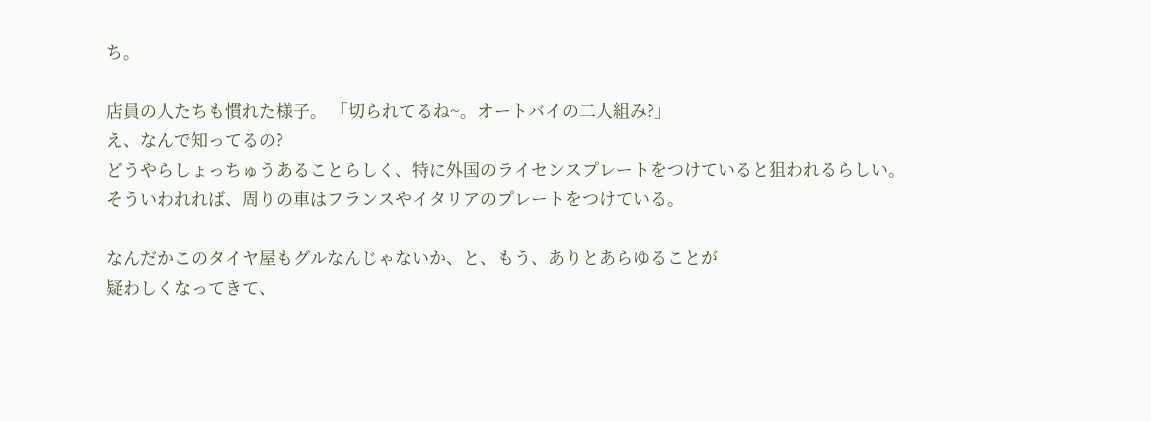ち。

店員の人たちも慣れた様子。 「切られてるね~。オートバイの二人組み?」
え、なんで知ってるの?
どうやらしょっちゅうあることらしく、特に外国のライセンスプレートをつけていると狙われるらしい。
そういわれれば、周りの車はフランスやイタリアのプレートをつけている。

なんだかこのタイヤ屋もグルなんじゃないか、と、もう、ありとあらゆることが
疑わしくなってきて、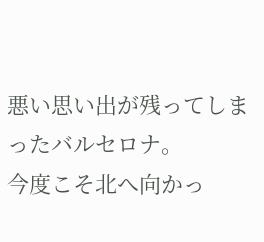悪い思い出が残ってしまったバルセロナ。
今度こそ北へ向かっ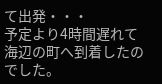て出発・・・
予定より4時間遅れて海辺の町へ到着したのでした。